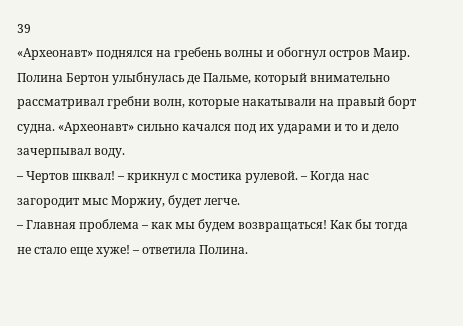39
«Археонавт» поднялся на гребень волны и обогнул остров Маир.
Полина Бертон улыбнулась де Пальме, который внимательно рассматривал гребни волн, которые накатывали на правый борт судна. «Археонавт» сильно качался под их ударами и то и дело зачерпывал воду.
– Чертов шквал! – крикнул с мостика рулевой. – Когда нас загородит мыс Моржиу, будет легче.
– Главная проблема – как мы будем возвращаться! Как бы тогда не стало еще хуже! – ответила Полина.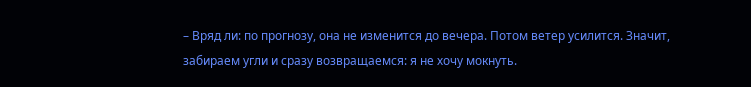– Вряд ли: по прогнозу, она не изменится до вечера. Потом ветер усилится. Значит, забираем угли и сразу возвращаемся: я не хочу мокнуть.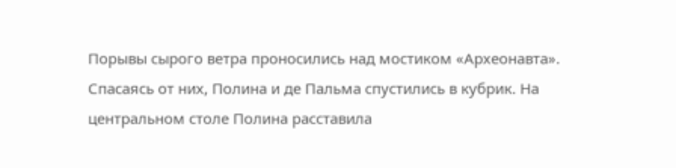Порывы сырого ветра проносились над мостиком «Археонавта». Спасаясь от них, Полина и де Пальма спустились в кубрик. На центральном столе Полина расставила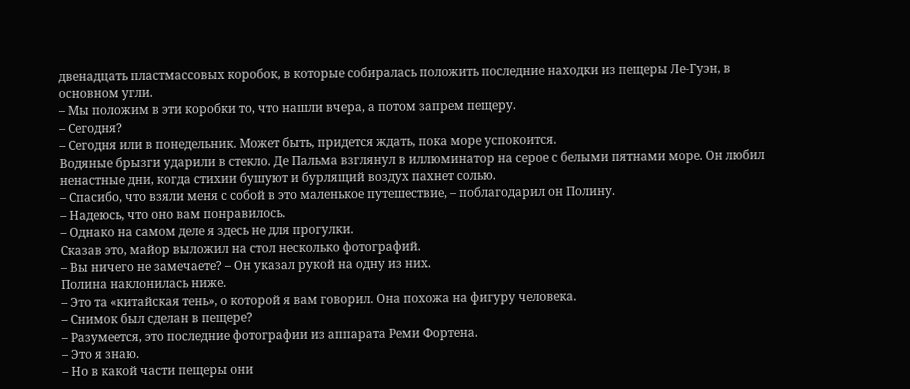двенадцать пластмассовых коробок, в которые собиралась положить последние находки из пещеры Ле-Гуэн, в основном угли.
– Мы положим в эти коробки то, что нашли вчера, а потом запрем пещеру.
– Сегодня?
– Сегодня или в понедельник. Может быть, придется ждать, пока море успокоится.
Водяные брызги ударили в стекло. Де Пальма взглянул в иллюминатор на серое с белыми пятнами море. Он любил ненастные дни, когда стихии бушуют и бурлящий воздух пахнет солью.
– Спасибо, что взяли меня с собой в это маленькое путешествие, – поблагодарил он Полину.
– Надеюсь, что оно вам понравилось.
– Однако на самом деле я здесь не для прогулки.
Сказав это, майор выложил на стол несколько фотографий.
– Вы ничего не замечаете? – Он указал рукой на одну из них.
Полина наклонилась ниже.
– Это та «китайская тень», о которой я вам говорил. Она похожа на фигуру человека.
– Снимок был сделан в пещере?
– Разумеется, это последние фотографии из аппарата Реми Фортена.
– Это я знаю.
– Но в какой части пещеры они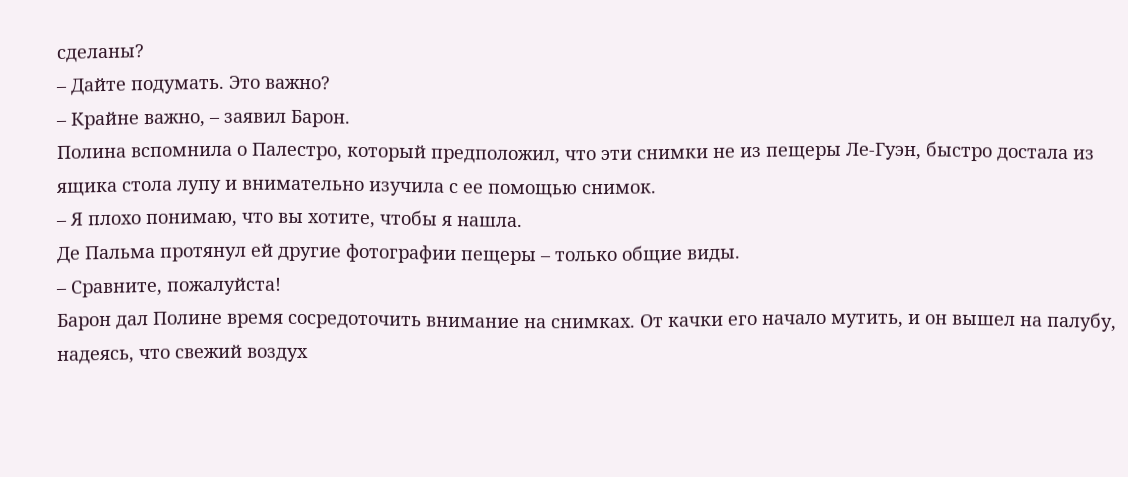сделаны?
– Дайте подумать. Это важно?
– Крайне важно, – заявил Барон.
Полина вспомнила о Палестро, который предположил, что эти снимки не из пещеры Ле-Гуэн, быстро достала из ящика стола лупу и внимательно изучила с ее помощью снимок.
– Я плохо понимаю, что вы хотите, чтобы я нашла.
Де Пальма протянул ей другие фотографии пещеры – только общие виды.
– Сравните, пожалуйста!
Барон дал Полине время сосредоточить внимание на снимках. От качки его начало мутить, и он вышел на палубу, надеясь, что свежий воздух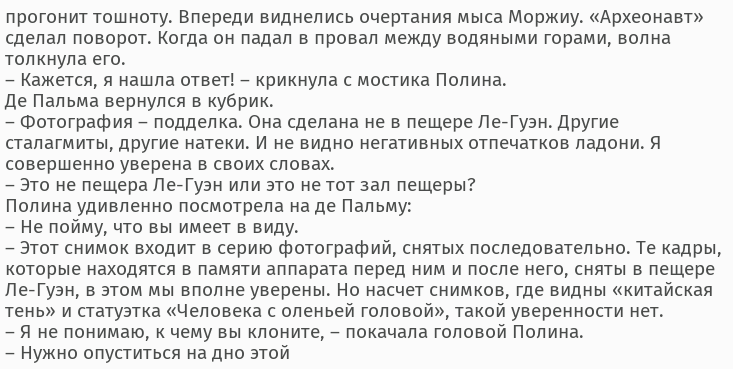прогонит тошноту. Впереди виднелись очертания мыса Моржиу. «Археонавт» сделал поворот. Когда он падал в провал между водяными горами, волна толкнула его.
– Кажется, я нашла ответ! – крикнула с мостика Полина.
Де Пальма вернулся в кубрик.
– Фотография – подделка. Она сделана не в пещере Ле-Гуэн. Другие сталагмиты, другие натеки. И не видно негативных отпечатков ладони. Я совершенно уверена в своих словах.
– Это не пещера Ле-Гуэн или это не тот зал пещеры?
Полина удивленно посмотрела на де Пальму:
– Не пойму, что вы имеет в виду.
– Этот снимок входит в серию фотографий, снятых последовательно. Те кадры, которые находятся в памяти аппарата перед ним и после него, сняты в пещере Ле-Гуэн, в этом мы вполне уверены. Но насчет снимков, где видны «китайская тень» и статуэтка «Человека с оленьей головой», такой уверенности нет.
– Я не понимаю, к чему вы клоните, – покачала головой Полина.
– Нужно опуститься на дно этой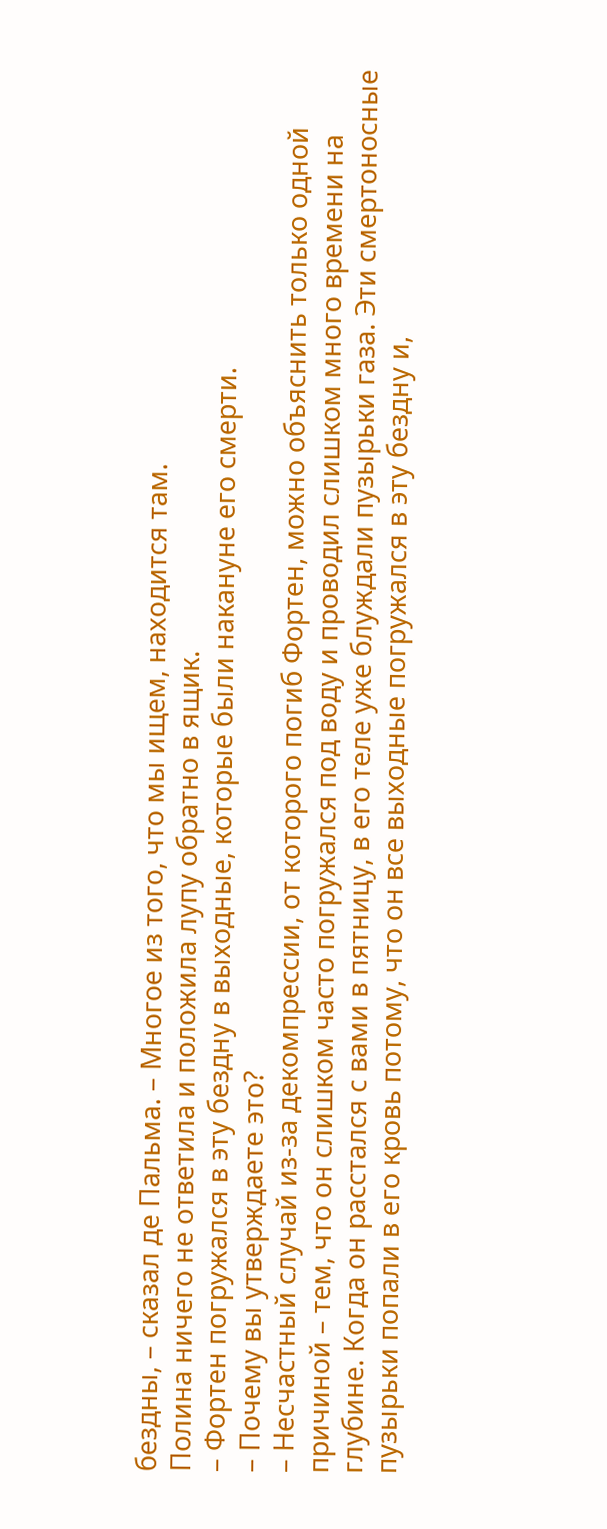бездны, – сказал де Пальма. – Многое из того, что мы ищем, находится там.
Полина ничего не ответила и положила лупу обратно в ящик.
– Фортен погружался в эту бездну в выходные, которые были накануне его смерти.
– Почему вы утверждаете это?
– Несчастный случай из-за декомпрессии, от которого погиб Фортен, можно объяснить только одной причиной – тем, что он слишком часто погружался под воду и проводил слишком много времени на глубине. Когда он расстался с вами в пятницу, в его теле уже блуждали пузырьки газа. Эти смертоносные пузырьки попали в его кровь потому, что он все выходные погружался в эту бездну и,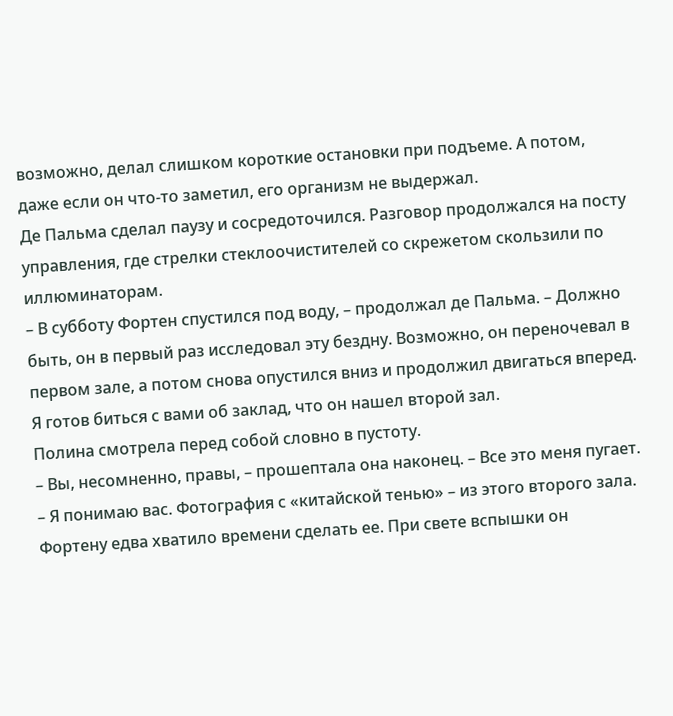возможно, делал слишком короткие остановки при подъеме. А потом, даже если он что-то заметил, его организм не выдержал.
Де Пальма сделал паузу и сосредоточился. Разговор продолжался на посту управления, где стрелки стеклоочистителей со скрежетом скользили по иллюминаторам.
– В субботу Фортен спустился под воду, – продолжал де Пальма. – Должно быть, он в первый раз исследовал эту бездну. Возможно, он переночевал в первом зале, а потом снова опустился вниз и продолжил двигаться вперед. Я готов биться с вами об заклад, что он нашел второй зал.
Полина смотрела перед собой словно в пустоту.
– Вы, несомненно, правы, – прошептала она наконец. – Все это меня пугает.
– Я понимаю вас. Фотография с «китайской тенью» – из этого второго зала. Фортену едва хватило времени сделать ее. При свете вспышки он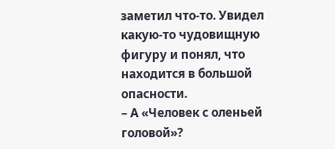заметил что-то. Увидел какую-то чудовищную фигуру и понял, что находится в большой опасности.
– А «Человек с оленьей головой»?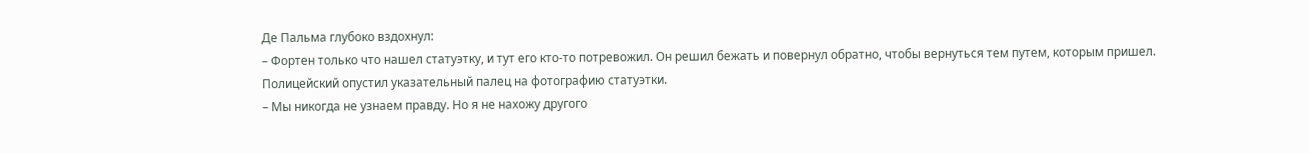Де Пальма глубоко вздохнул:
– Фортен только что нашел статуэтку, и тут его кто-то потревожил. Он решил бежать и повернул обратно, чтобы вернуться тем путем, которым пришел.
Полицейский опустил указательный палец на фотографию статуэтки.
– Мы никогда не узнаем правду. Но я не нахожу другого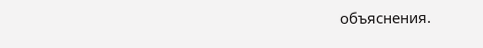объяснения.